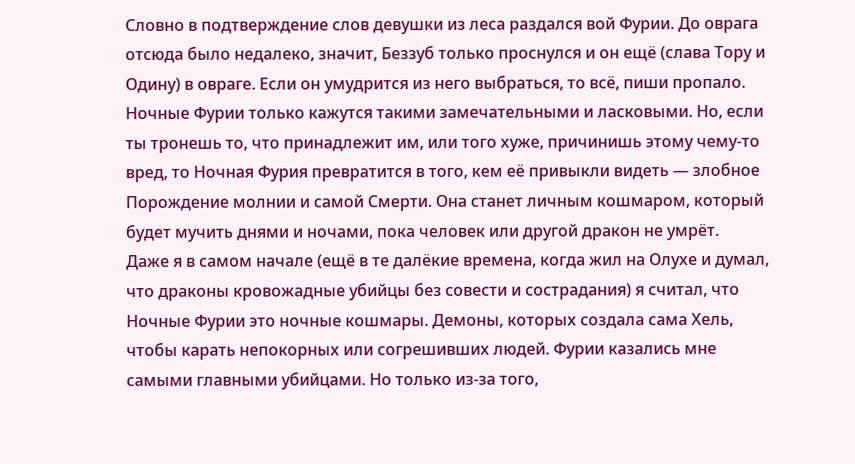Словно в подтверждение слов девушки из леса раздался вой Фурии. До оврага отсюда было недалеко, значит, Беззуб только проснулся и он ещё (слава Тору и Одину) в овраге. Если он умудрится из него выбраться, то всё, пиши пропало. Ночные Фурии только кажутся такими замечательными и ласковыми. Но, если ты тронешь то, что принадлежит им, или того хуже, причинишь этому чему-то вред, то Ночная Фурия превратится в того, кем её привыкли видеть — злобное Порождение молнии и самой Смерти. Она станет личным кошмаром, который будет мучить днями и ночами, пока человек или другой дракон не умрёт.
Даже я в самом начале (ещё в те далёкие времена, когда жил на Олухе и думал, что драконы кровожадные убийцы без совести и сострадания) я считал, что Ночные Фурии это ночные кошмары. Демоны, которых создала сама Хель, чтобы карать непокорных или согрешивших людей. Фурии казались мне самыми главными убийцами. Но только из-за того,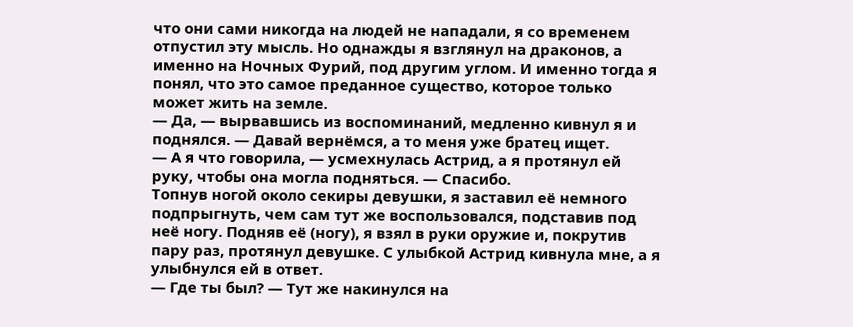что они сами никогда на людей не нападали, я со временем отпустил эту мысль. Но однажды я взглянул на драконов, а именно на Ночных Фурий, под другим углом. И именно тогда я понял, что это самое преданное существо, которое только может жить на земле.
— Да, — вырвавшись из воспоминаний, медленно кивнул я и поднялся. — Давай вернёмся, а то меня уже братец ищет.
— А я что говорила, — усмехнулась Астрид, а я протянул ей руку, чтобы она могла подняться. — Спасибо.
Топнув ногой около секиры девушки, я заставил её немного подпрыгнуть, чем сам тут же воспользовался, подставив под неё ногу. Подняв её (ногу), я взял в руки оружие и, покрутив пару раз, протянул девушке. С улыбкой Астрид кивнула мне, а я улыбнулся ей в ответ.
— Где ты был? — Тут же накинулся на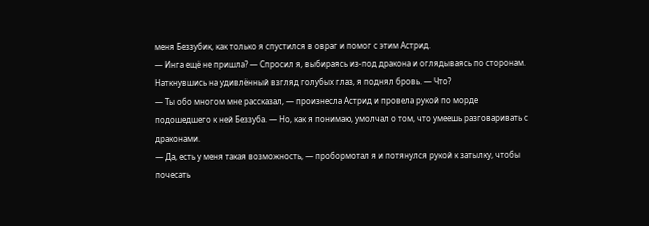меня Беззубик, как только я спустился в овраг и помог с этим Астрид.
— Инга ещё не пришла? — Спросил я, выбираясь из-под дракона и оглядываясь по сторонам. Наткнувшись на удивлённый взгляд голубых глаз, я поднял бровь. — Что?
— Ты обо многом мне рассказал, — произнесла Астрид и провела рукой по морде подошедшего к ней Беззуба. — Но, как я понимаю, умолчал о том, что умеешь разговаривать с драконами.
— Да, есть у меня такая возможность, — пробормотал я и потянулся рукой к затылку, чтобы почесать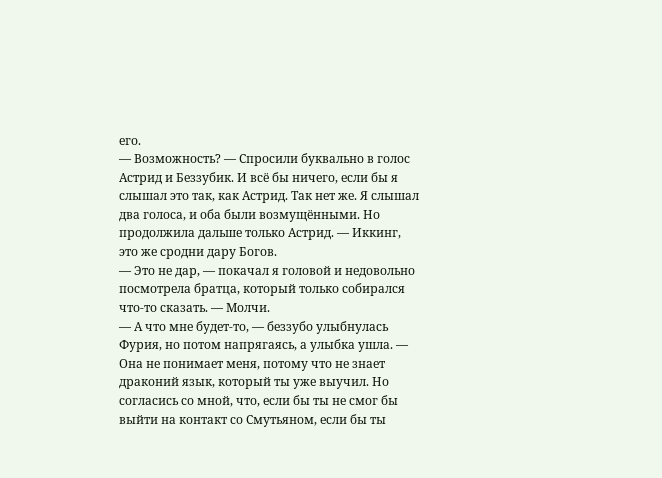его.
— Возможность? — Спросили буквально в голос Астрид и Беззубик. И всё бы ничего, если бы я слышал это так, как Астрид. Так нет же. Я слышал два голоса, и оба были возмущёнными. Но продолжила дальше только Астрид. — Иккинг, это же сродни дару Богов.
— Это не дар, — покачал я головой и недовольно посмотрела братца, который только собирался что-то сказать. — Молчи.
— А что мне будет-то, — беззубо улыбнулась Фурия, но потом напрягаясь, а улыбка ушла. — Она не понимает меня, потому что не знает драконий язык, который ты уже выучил. Но согласись со мной, что, если бы ты не смог бы выйти на контакт со Смутьяном, если бы ты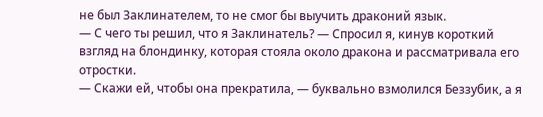не был Заклинателем, то не смог бы выучить драконий язык.
— С чего ты решил, что я Заклинатель? — Спросил я, кинув короткий взгляд на блондинку, которая стояла около дракона и рассматривала его отростки.
— Скажи ей, чтобы она прекратила, — буквально взмолился Беззубик, а я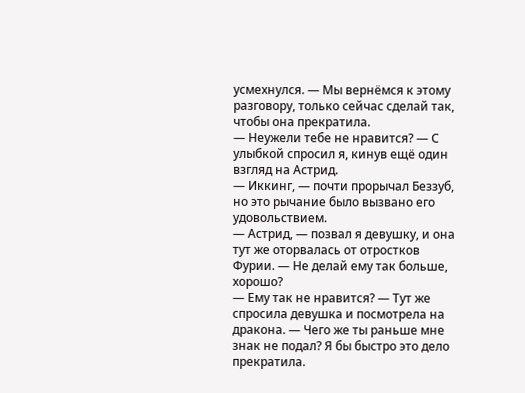усмехнулся. — Мы вернёмся к этому разговору, только сейчас сделай так, чтобы она прекратила.
— Неужели тебе не нравится? — С улыбкой спросил я, кинув ещё один взгляд на Астрид.
— Иккинг, — почти прорычал Беззуб, но это рычание было вызвано его удовольствием.
— Астрид, — позвал я девушку, и она тут же оторвалась от отростков Фурии. — Не делай ему так больше, хорошо?
— Ему так не нравится? — Тут же спросила девушка и посмотрела на дракона. — Чего же ты раньше мне знак не подал? Я бы быстро это дело прекратила.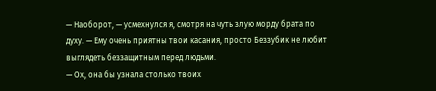— Наоборот, — усмехнулся я, смотря на чуть злую морду брата по духу. — Ему очень приятны твои касания, просто Беззубик не любит выглядеть беззащитным перед людьми.
— Ох, она бы узнала столько твоих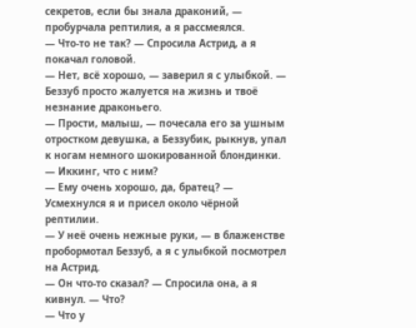секретов, если бы знала драконий, — пробурчала рептилия, а я рассмеялся.
— Что-то не так? — Спросила Астрид, а я покачал головой.
— Нет, всё хорошо, — заверил я с улыбкой. — Беззуб просто жалуется на жизнь и твоё незнание драконьего.
— Прости, малыш, — почесала его за ушным отростком девушка, а Беззубик, рыкнув, упал к ногам немного шокированной блондинки. — Иккинг, что с ним?
— Ему очень хорошо, да, братец? — Усмехнулся я и присел около чёрной рептилии.
— У неё очень нежные руки, — в блаженстве пробормотал Беззуб, а я с улыбкой посмотрел на Астрид.
— Он что-то сказал? — Спросила она, а я кивнул. — Что?
— Что у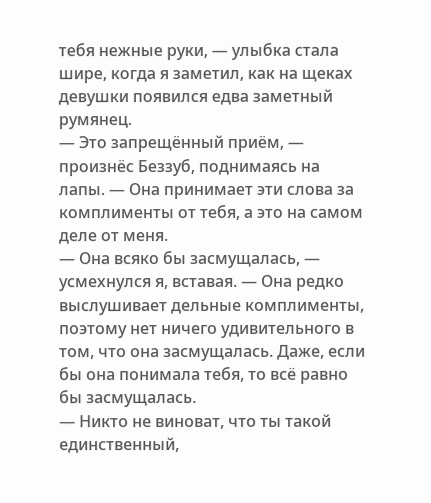тебя нежные руки, — улыбка стала шире, когда я заметил, как на щеках девушки появился едва заметный румянец.
— Это запрещённый приём, — произнёс Беззуб, поднимаясь на лапы. — Она принимает эти слова за комплименты от тебя, а это на самом деле от меня.
— Она всяко бы засмущалась, — усмехнулся я, вставая. — Она редко выслушивает дельные комплименты, поэтому нет ничего удивительного в том, что она засмущалась. Даже, если бы она понимала тебя, то всё равно бы засмущалась.
— Никто не виноват, что ты такой единственный,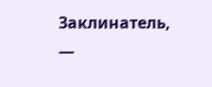Заклинатель, —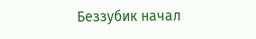Беззубик начал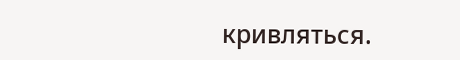кривляться.